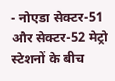- नोएडा सेक्टर-51 और सेक्टर-52 मेट्रो स्टेशनों के बीच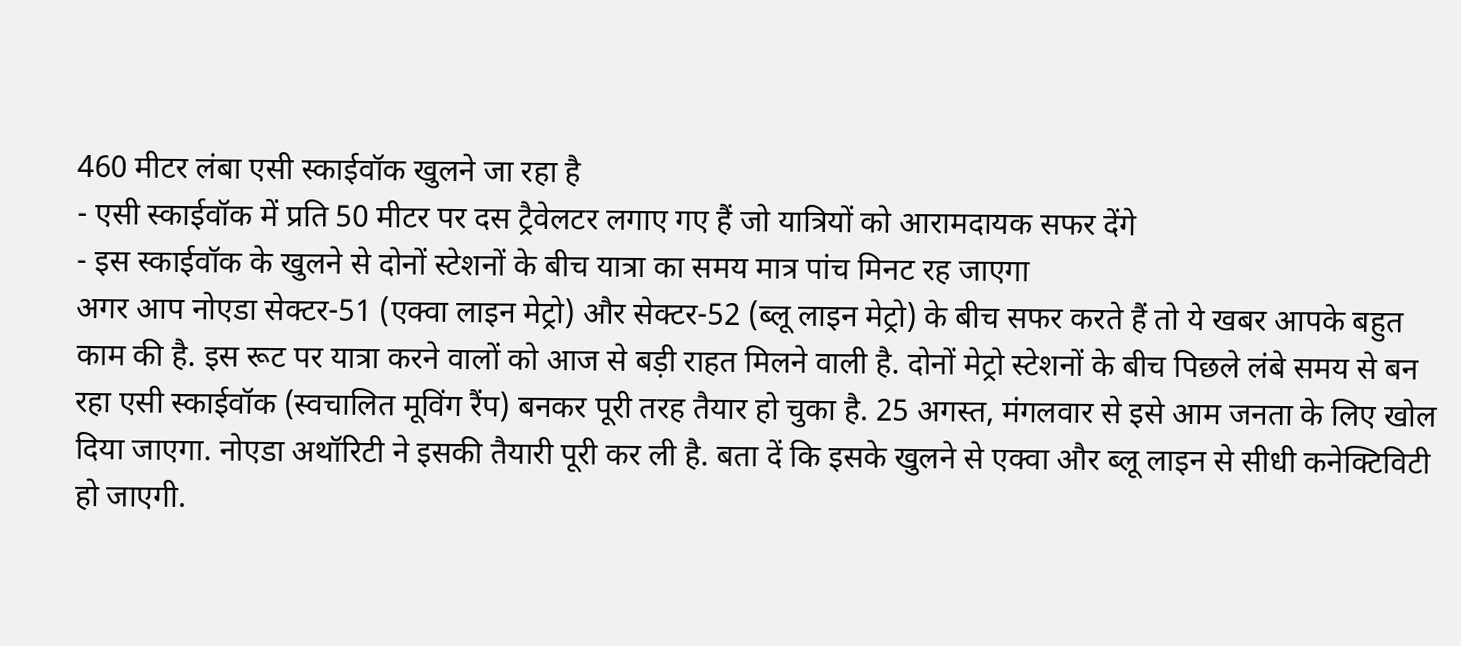460 मीटर लंबा एसी स्काईवॉक खुलने जा रहा है
- एसी स्काईवॉक में प्रति 50 मीटर पर दस ट्रैवेलटर लगाए गए हैं जो यात्रियों को आरामदायक सफर देंगे
- इस स्काईवॉक के खुलने से दोनों स्टेशनों के बीच यात्रा का समय मात्र पांच मिनट रह जाएगा
अगर आप नोएडा सेक्टर-51 (एक्वा लाइन मेट्रो) और सेक्टर-52 (ब्लू लाइन मेट्रो) के बीच सफर करते हैं तो ये खबर आपके बहुत काम की है. इस रूट पर यात्रा करने वालों को आज से बड़ी राहत मिलने वाली है. दोनों मेट्रो स्टेशनों के बीच पिछले लंबे समय से बन रहा एसी स्काईवॉक (स्वचालित मूविंग रैंप) बनकर पूरी तरह तैयार हो चुका है. 25 अगस्त, मंगलवार से इसे आम जनता के लिए खोल दिया जाएगा. नोएडा अथॉरिटी ने इसकी तैयारी पूरी कर ली है. बता दें कि इसके खुलने से एक्वा और ब्लू लाइन से सीधी कनेक्टिविटी हो जाएगी.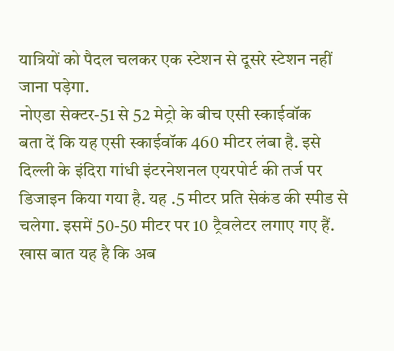यात्रियों को पैदल चलकर एक स्टेशन से दूसरे स्टेशन नहीं जाना पड़ेगा.
नोएडा सेक्टर-51 से 52 मेट्रो के बीच एसी स्काईवॉक
बता दें कि यह एसी स्काईवॉक 460 मीटर लंबा है. इसे दिल्ली के इंदिरा गांधी इंटरनेशनल एयरपोर्ट की तर्ज पर डिजाइन किया गया है. यह .5 मीटर प्रति सेकंड की स्पीड से चलेगा. इसमें 50-50 मीटर पर 10 ट्रैवलेटर लगाए गए हैं. खास बात यह है कि अब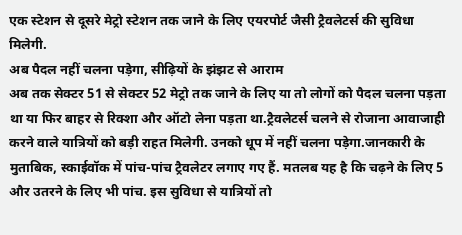एक स्टेशन से दूसरे मेट्रो स्टेशन तक जाने के लिए एयरपोर्ट जैसी ट्रैवलेटर्स की सुविधा मिलेगी.
अब पैदल नहीं चलना पड़ेगा, सीढ़ियों के झंझट से आराम
अब तक सेक्टर 51 से सेक्टर 52 मेट्रो तक जाने के लिए या तो लोगों को पैदल चलना पड़ता था या फिर बाहर से रिक्शा और ऑटो लेना पड़ता था.ट्रैवलेटर्स चलने से रोजाना आवाजाही करने वाले यात्रियों को बड़ी राहत मिलेगी. उनको धूप में नहीं चलना पड़ेगा.जानकारी के मुताबिक, स्काईवॉक में पांच-पांच ट्रैवलेटर लगाए गए हैं. मतलब यह है कि चढ़ने के लिए 5 और उतरने के लिए भी पांच. इस सुविधा से यात्रियों तो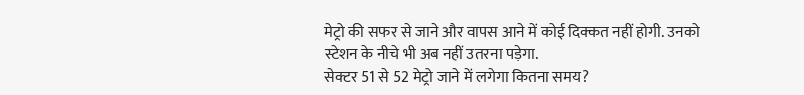मेट्रो की सफर से जाने और वापस आने में कोई दिक्कत नहीं होगी. उनको स्टेशन के नीचे भी अब नहीं उतरना पड़ेगा.
सेक्टर 51 से 52 मेट्रो जाने में लगेगा कितना समय?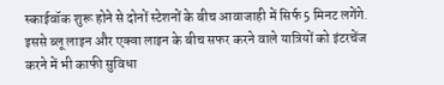स्काईवॉक शुरू होने से दोनों स्टेशनों के बीच आवाजाही में सिर्फ 5 मिनट लगेंगे. इससे ब्लू लाइन और एक्वा लाइन के बीच सफर करने वाले यात्रियों को इंटरचेंज करने में भी काफी सुविधा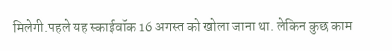मिलेगी.पहले यह स्काईवॉक 16 अगस्त को खोला जाना था. लेकिन कुछ काम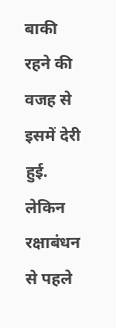बाकी रहने की वजह से इसमें देरी हुई. लेकिन रक्षाबंधन से पहले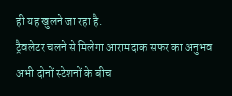ही यह खुलने जा रहा है.
ट्रैवलेटर चलने से मिलेगा आरामदाक सफर का अनुभव
अभी दोनों स्टेशनों के बीच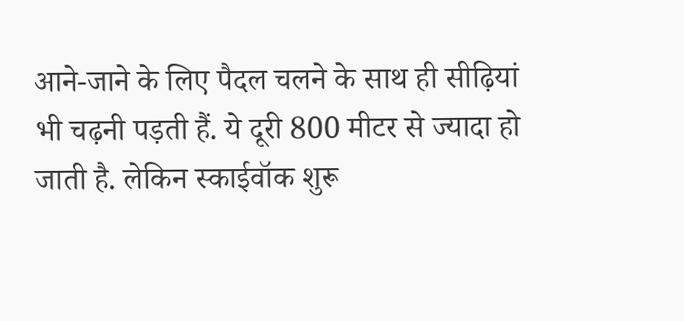आने-जाने के लिए पैदल चलने के साथ ही सीढ़ियां भी चढ़नी पड़ती हैं. ये दूरी 800 मीटर से ज्यादा हो जाती है. लेकिन स्काईवॉक शुरू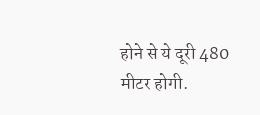होने से ये दूरी 480 मीटर होगी.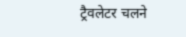ट्रैवलेटर चलने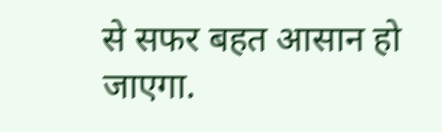से सफर बहत आसान हो जाएगा.